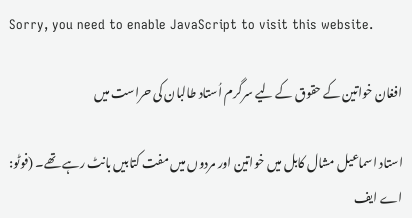Sorry, you need to enable JavaScript to visit this website.

افغان خواتین کے حقوق کے لیے سرگرم اُستاد طالبان کی حراست میں

استاد اسماعیل مشال کابل میں خواتین اور مردوں میں مفت کتابیں بانٹ رہے تھے۔ (فوٹو: اے ایف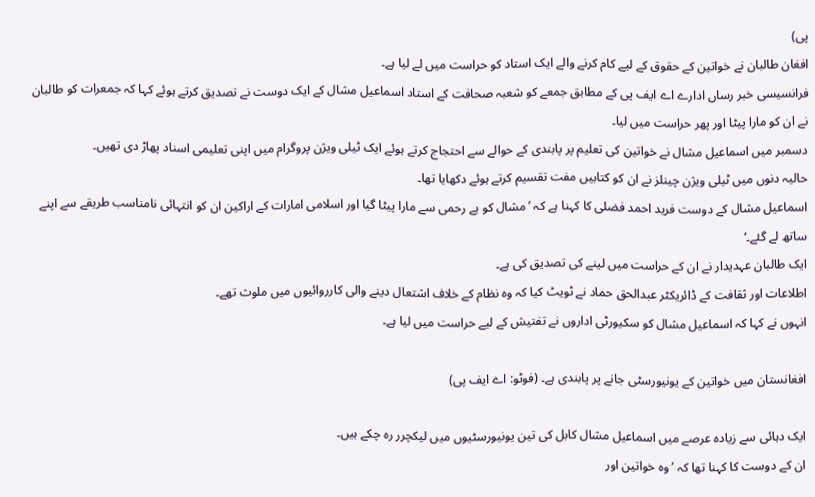پی)
افغان طالبان نے خواتین کے حقوق کے لیے کام کرنے والے ایک استاد کو حراست میں لے لیا ہے۔
فرانسیسی خبر رساں ادارے اے ایف پی کے مطابق جمعے کو شعبہ صحافت کے استاد اسماعیل مشال کے ایک دوست نے تصدیق کرتے ہوئے کہا کہ جمعرات کو طالبان نے ان کو مارا پیٹا اور پھر حراست میں لیا۔
دسمبر میں اسماعیل مشال نے خواتین کی تعلیم پر پابندی کے حوالے سے احتجاج کرتے ہوئے ایک ٹیلی ویژن پروگرام میں اپنی تعلیمی اسناد پھاڑ دی تھیں۔
حالیہ دنوں میں ٹیلی ویژن چینلز نے ان کو کتابیں مفت تقسیم کرتے ہوئے دکھایا تھا۔
اسماعیل مشال کے دوست فرید احمد فضلی کا کہنا ہے کہ ’مشال کو بے رحمی سے مارا پیٹا گیا اور اسلامی امارات کے اراکین ان کو انتہائی نامناسب طریقے سے اپنے ساتھ لے گئے۔‘
ایک طالبان عہدیدار نے ان کے حراست میں لینے کی تصدیق کی ہے۔
اطلاعات اور ثقافت کے ڈائریکٹر عبدالحق حماد نے ٹویٹ کیا کہ وہ نظام کے خلاف اشتعال دینے والی کارروائیوں میں ملوث تھے۔
انہوں نے کہا کہ اسماعیل مشال کو سکیورٹی اداروں نے تفتیش کے لیے حراست میں لیا ہے۔

افغانستان میں خواتین کے یونیورسٹی جانے پر پابندی ہے۔ (فوٹو: اے ایف پی)

ایک دہائی سے زیادہ عرصے میں اسماعیل مشال کابل کی تین یونیورسٹیوں میں لیکچرر رہ چکے ہیں۔
ان کے دوست کا کہنا تھا کہ ’وہ خواتین اور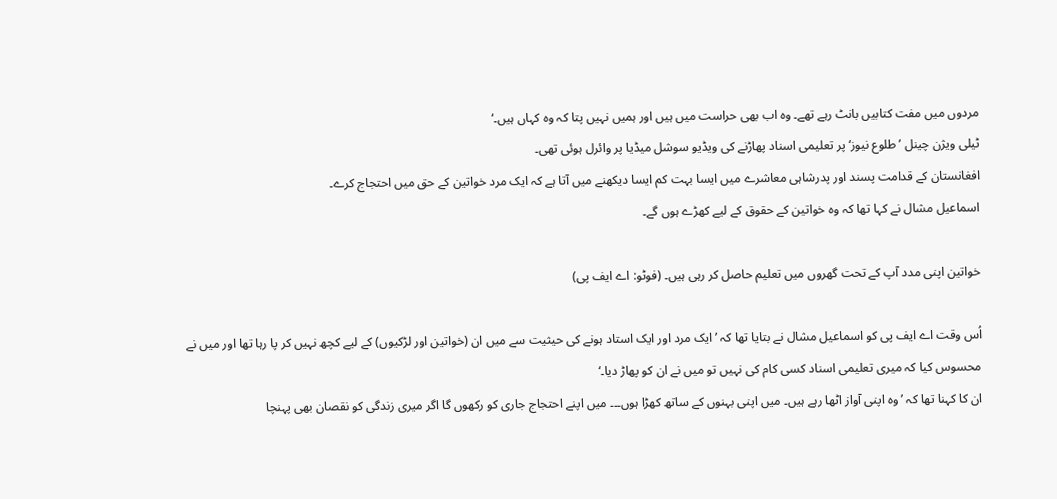مردوں میں مفت کتابیں بانٹ رہے تھے۔ وہ اب بھی حراست میں ہیں اور ہمیں نہیں پتا کہ وہ کہاں ہیں۔‘
ٹیلی ویژن چینل ’طلوع نیوز‘ پر تعلیمی اسناد پھاڑنے کی ویڈیو سوشل میڈیا پر وائرل ہوئی تھی۔
افغانستان کے قدامت پسند اور پدرشاہی معاشرے میں ایسا بہت کم ایسا دیکھنے میں آتا ہے کہ ایک مرد خواتین کے حق میں احتجاج کرے۔
اسماعیل مشال نے کہا تھا کہ وہ خواتین کے حقوق کے لیے کھڑے ہوں گے۔

خواتین اپنی مدد آپ کے تحت گھروں میں تعلیم حاصل کر رہی ہیں۔ (فوٹو: اے ایف پی)

اُس وقت اے ایف پی کو اسماعیل مشال نے بتایا تھا کہ ’ایک مرد اور ایک استاد ہونے کی حیثیت سے میں ان (خواتین اور لڑکیوں) کے لیے کچھ نہیں کر پا رہا تھا اور میں نے محسوس کیا کہ میری تعلیمی اسناد کسی کام کی نہیں تو میں نے ان کو پھاڑ دیا۔‘
ان کا کہنا تھا کہ ’وہ اپنی آواز اٹھا رہے ہیں۔ میں اپنی بہنوں کے ساتھ کھڑا ہوں۔۔۔ میں اپنے احتجاج جاری کو رکھوں گا اگر میری زندگی کو نقصان بھی پہنچا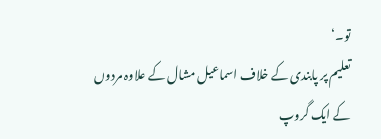تو۔‘
تعلیم پر پابندی کے خلاف اسماعیل مشال کے علاوہ مردوں کے ایک گروپ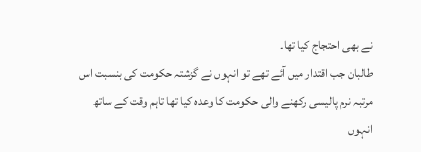نے بھی احتجاج کیا تھا۔
طالبان جب اقتدار میں آئے تھے تو انہوں نے گزشتہ حکومت کی بنسبت اس مرتبہ نرم پالیسی رکھنے والی حکومت کا وعدہ کیا تھا تاہم وقت کے ساتھ انہوں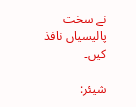نے سخت پالیسیاں نافذ کیں۔

شیئر: